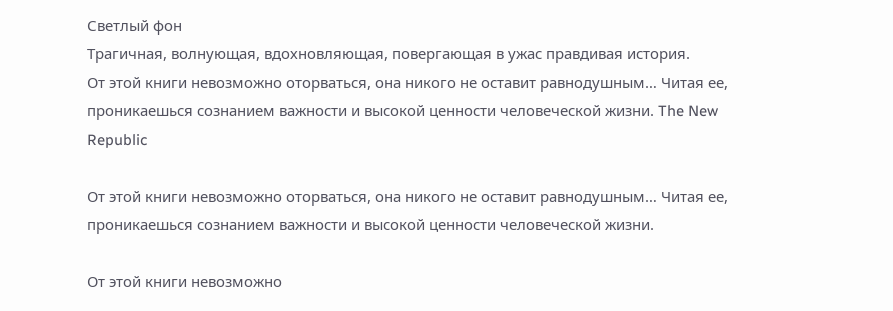Светлый фон
Трагичная, волнующая, вдохновляющая, повергающая в ужас правдивая история.
От этой книги невозможно оторваться, она никого не оставит равнодушным… Читая ее, проникаешься сознанием важности и высокой ценности человеческой жизни. The New Republic

От этой книги невозможно оторваться, она никого не оставит равнодушным… Читая ее, проникаешься сознанием важности и высокой ценности человеческой жизни.

От этой книги невозможно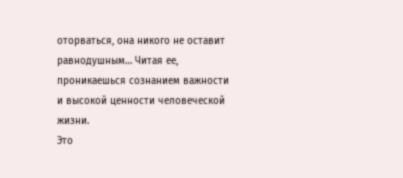оторваться, она никого не оставит равнодушным… Читая ее, проникаешься сознанием важности и высокой ценности человеческой жизни.
Это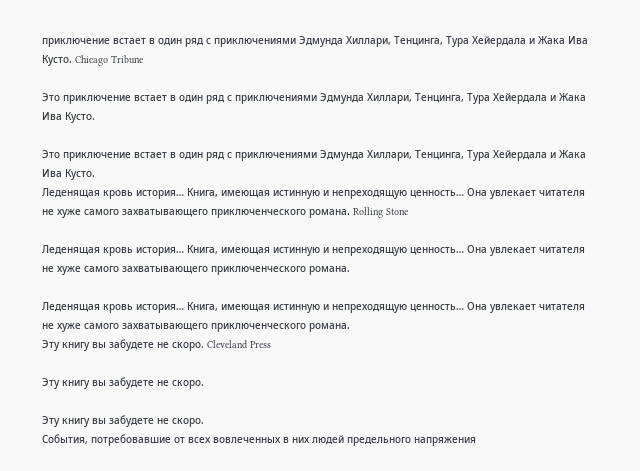приключение встает в один ряд с приключениями Эдмунда Хиллари, Тенцинга, Тура Хейердала и Жака Ива Кусто. Chicago Tribune

Это приключение встает в один ряд с приключениями Эдмунда Хиллари, Тенцинга, Тура Хейердала и Жака Ива Кусто.

Это приключение встает в один ряд с приключениями Эдмунда Хиллари, Тенцинга, Тура Хейердала и Жака Ива Кусто.
Леденящая кровь история… Книга, имеющая истинную и непреходящую ценность… Она увлекает читателя не хуже самого захватывающего приключенческого романа. Rolling Stone

Леденящая кровь история… Книга, имеющая истинную и непреходящую ценность… Она увлекает читателя не хуже самого захватывающего приключенческого романа.

Леденящая кровь история… Книга, имеющая истинную и непреходящую ценность… Она увлекает читателя не хуже самого захватывающего приключенческого романа.
Эту книгу вы забудете не скоро. Cleveland Press

Эту книгу вы забудете не скоро.

Эту книгу вы забудете не скоро.
События, потребовавшие от всех вовлеченных в них людей предельного напряжения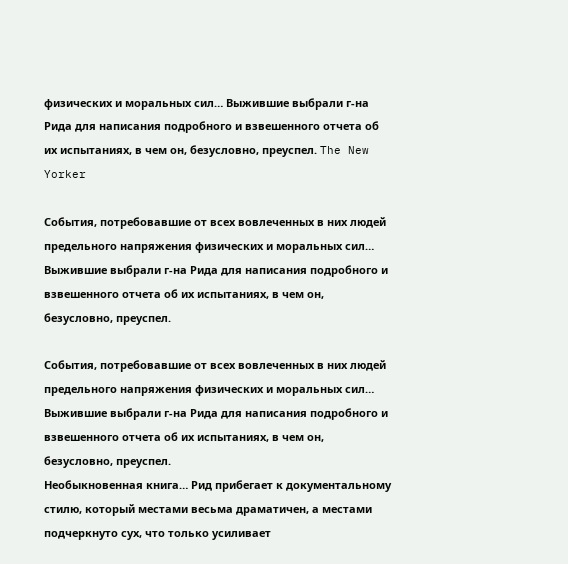физических и моральных сил… Выжившие выбрали г-на Рида для написания подробного и взвешенного отчета об их испытаниях, в чем он, безусловно, преуспел. The New Yorker

События, потребовавшие от всех вовлеченных в них людей предельного напряжения физических и моральных сил… Выжившие выбрали г-на Рида для написания подробного и взвешенного отчета об их испытаниях, в чем он, безусловно, преуспел.

События, потребовавшие от всех вовлеченных в них людей предельного напряжения физических и моральных сил… Выжившие выбрали г-на Рида для написания подробного и взвешенного отчета об их испытаниях, в чем он, безусловно, преуспел.
Необыкновенная книга… Рид прибегает к документальному стилю, который местами весьма драматичен, а местами подчеркнуто сух, что только усиливает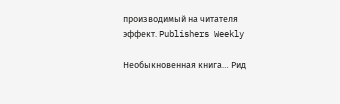производимый на читателя эффект. Publishers Weekly

Необыкновенная книга… Рид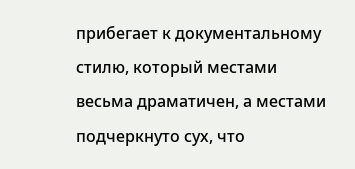прибегает к документальному стилю, который местами весьма драматичен, а местами подчеркнуто сух, что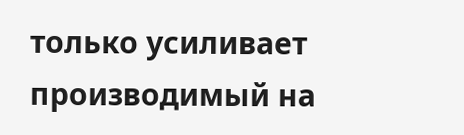только усиливает производимый на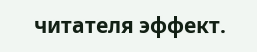читателя эффект.